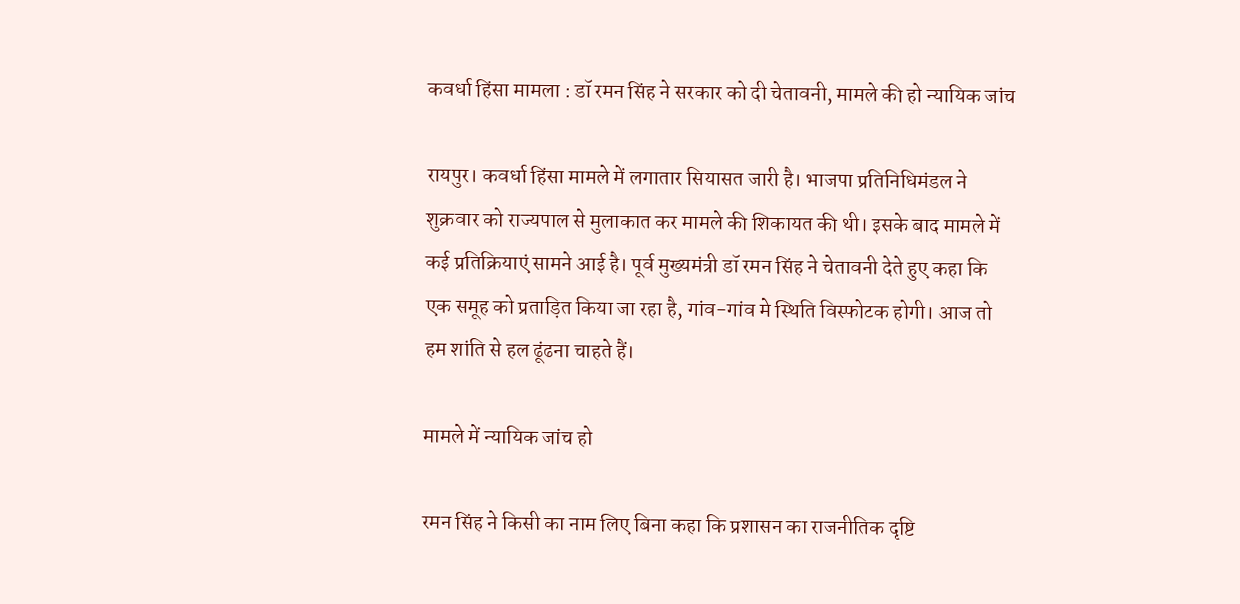कवर्धा हिंसा मामला : डॉ रमन सिंह ने सरकार को दी चेतावनी, मामले की हो न्यायिक जांच

रायपुर। कवर्धा हिंसा मामले में लगातार सियासत जारी है। भाजपा प्रतिनिधिमंडल ने शुक्रवार को राज्यपाल से मुलाकात कर मामले की शिकायत की थी। इसके बाद मामले में कई प्रतिक्रियाएं सामने आई है। पूर्व मुख्यमंत्री डॉ रमन सिंह ने चेतावनी देते हुए कहा कि एक समूह को प्रताड़ित किया जा रहा है, गांव-गांव मे स्थिति विस्फोटक होगी। आज तो हम शांति से हल ढूंढना चाहते हैं।

मामले में न्यायिक जांच हो

रमन सिंह ने किसी का नाम लिए बिना कहा कि प्रशासन का राजनीतिक दृष्टि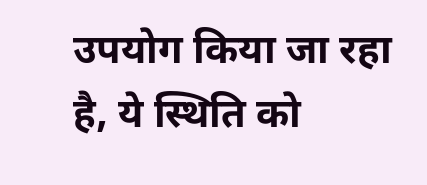उपयोग किया जा रहा है, ये स्थिति को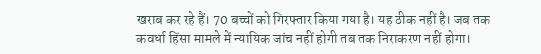खराब कर रहे हैं। 70 बच्चों को गिरफ्तार किया गया है। यह ठीक नहीं है। जब तक कवर्धा हिंसा मामले में न्यायिक जांच नहीं होगी तब तक निराकरण नहीं होगा।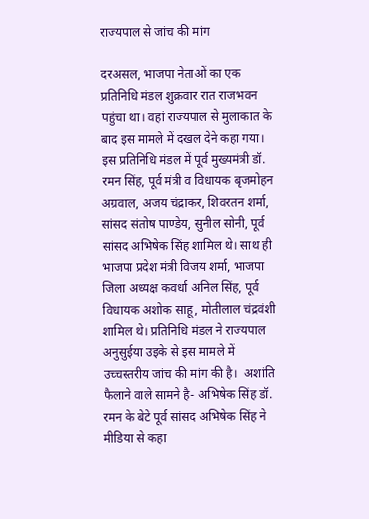राज्यपाल से जांच की मांग

दरअसल, भाजपा नेताओं का एक प्रतिनिधि मंडल शुक्रवार रात राजभवन पहुंचा था। वहां राज्यपाल से मुलाकात के बाद इस मामले में दखल देने कहा गया। इस प्रतिनिधि मंडल में पूर्व मुख्यमंत्री डॉ. रमन सिंह, पूर्व मंत्री व विधायक बृजमोहन अग्रवाल, अजय चंद्राकर, शिवरतन शर्मा, सांसद संतोष पाण्डेय, सुनील सोनी, पूर्व सांसद अभिषेक सिंह शामिल थे। साथ ही भाजपा प्रदेश मंत्री विजय शर्मा, भाजपा जिला अध्यक्ष कवर्धा अनिल सिंह, पूर्व विधायक अशोक साहू, मोतीलाल चंद्रवंशी शामिल थे। प्रतिनिधि मंडल ने राज्यपाल अनुसुईया उइके से इस मामले में उच्चस्तरीय जांच की मांग की है।  अशांति फैलाने वाले सामने है- अभिषेक सिंह डॉ. रमन के बेटे पूर्व सांसद अभिषेक सिंह ने मीडिया से कहा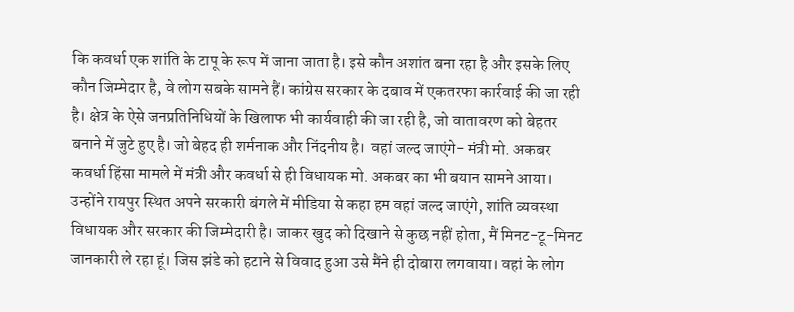कि कवर्धा एक शांति के टापू के रूप में जाना जाता है। इसे कौन अशांत बना रहा है और इसके लिए कौन जिम्मेदार है, वे लोग सबके सामने हैं। कांग्रेस सरकार के दबाव में एकतरफा कार्रवाई की जा रही है। क्षेत्र के ऐसे जनप्रतिनिधियों के खिलाफ भी कार्यवाही की जा रही है, जो वातावरण को बेहतर बनाने में जुटे हुए है। जो बेहद ही शर्मनाक और निंदनीय है।  वहां जल्द जाएंगे- मंत्री मो. अकबर कवर्धा हिंसा मामले में मंत्री और कवर्धा से ही विधायक मो. अकबर का भी बयान सामने आया। उन्होंने रायपुर स्थित अपने सरकारी बंगले में मीडिया से कहा हम वहां जल्द जाएंगे, शांति व्यवस्था विधायक और सरकार की जिम्मेदारी है। जाकर खुद को दिखाने से कुछ नहीं होता, मैं मिनट-टू-मिनट जानकारी ले रहा हूं। जिस झंडे को हटाने से विवाद हुआ उसे मैंने ही दोबारा लगवाया। वहां के लोग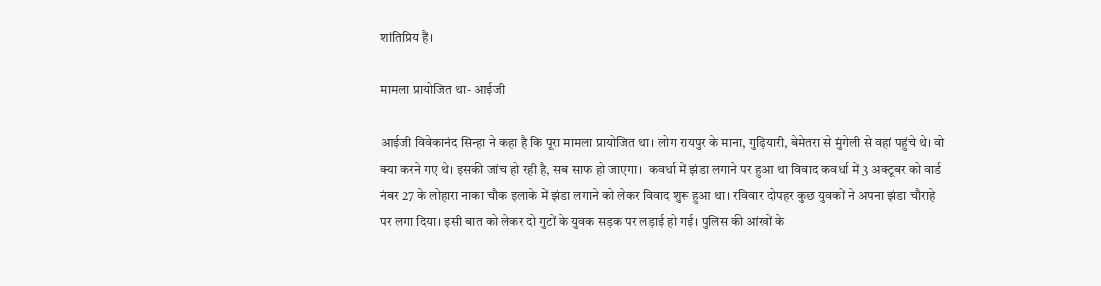शांतिप्रिय हैं।

मामला प्रायोजित था- आईजी

आईजी विवेकानंद सिन्हा ने कहा है कि पूरा मामला प्रायोजित था। लोग रायपुर के माना, गुढ़ियारी, बेमेतरा से मुंगेली से वहां पहुंचे थे। वो क्या करने गए थे। इसकी जांच हो रही है, सब साफ हो जाएगा।  कवर्धा में झंडा लगाने पर हुआ था विवाद कवर्धा में 3 अक्टूबर को वार्ड नंबर 27 के लोहारा नाका चौक इलाके में झंडा लगाने को लेकर विवाद शुरू हुआ था। रविवार दोपहर कुछ युवकों ने अपना झंडा चौराहे पर लगा दिया। इसी बात को लेकर दो गुटों के युवक सड़क पर लड़ाई हो गई। पुलिस की आंखों के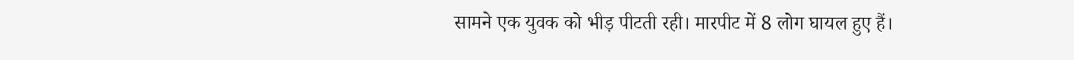सामने एक युवक को भीड़ पीटती रही। मारपीट में 8 लोग घायल हुए हैं।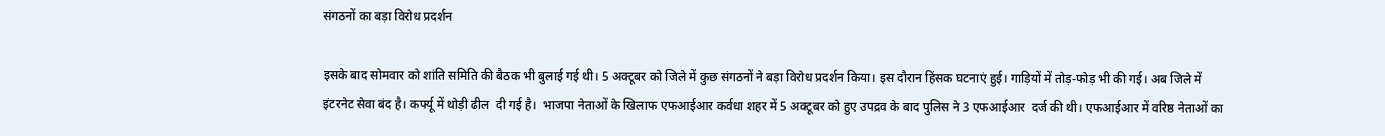संगठनों का बड़ा विरोध प्रदर्शन

इसके बाद सोमवार को शांति समिति की बैठक भी बुलाई गई थी। 5 अक्टूबर को जिले में कुछ संगठनों ने बड़ा विरोध प्रदर्शन किया। इस दौरान हिंसक घटनाएं हुई। गाड़ियों में तोड़-फोड़ भी की गई। अब जिले में इंटरनेट सेवा बंद है। कर्फ्यू में थोड़ी ढील  दी गई है।  भाजपा नेताओं के खिलाफ एफआईआर कर्वधा शहर में 5 अक्टूबर को हुए उपद्रव के बाद पुलिस ने 3 एफआईआर  दर्ज की थी। एफआईआर में वरिष्ठ नेताओं का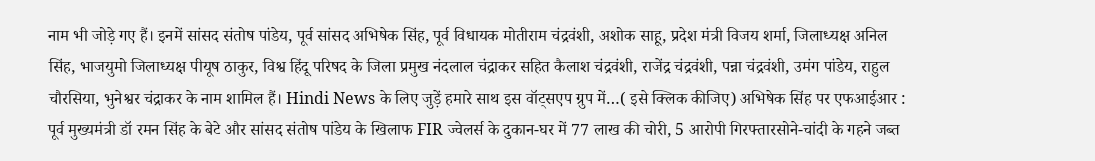नाम भी जोड़े गए हैं। इनमें सांसद संतोष पांडेय, पूर्व सांसद अभिषेक सिंह, पूर्व विधायक मोतीराम चंद्रवंशी, अशोक साहू, प्रदेश मंत्री विजय शर्मा, जिलाध्यक्ष अनिल सिंह, भाजयुमो जिलाध्यक्ष पीयूष ठाकुर, विश्व हिंदू परिषद के जिला प्रमुख नंदलाल चंद्राकर सहित कैलाश चंद्रवंशी, राजेंद्र चंद्रवंशी, पन्ना चंद्रवंशी, उमंग पांडेय, राहुल चौरसिया, भुनेश्वर चंद्राकर के नाम शामिल हैं। Hindi News के लिए जुड़ें हमारे साथ इस वॉट्सएप ग्रुप में…( इसे क्लिक कीजिए) अभिषेक सिंह पर एफआईआर : पूर्व मुख्यमंत्री डॉ रमन सिंह के बेटे और सांसद संतोष पांडेय के खिलाफ FIR ज्वेलर्स के दुकान-घर में 77 लाख की चोरी, 5 आरोपी गिरफ्तारसोने-चांदी के गहने जब्त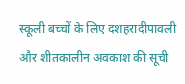स्कूली बच्चों के लिए दशहरादीपावली और शीतकालीन अवकाश की सूची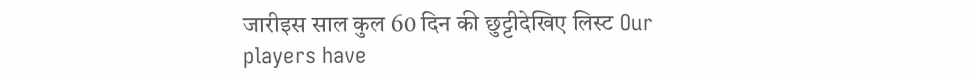जारीइस साल कुल 60 दिन की छुट्टीदेखिए लिस्ट Our players have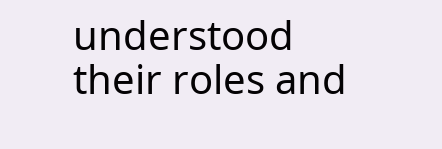understood their roles and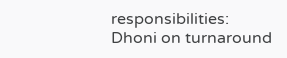responsibilities: Dhoni on turnaround